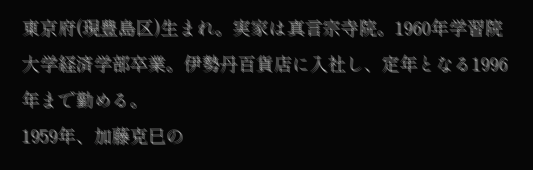東京府(現豊島区)生まれ。実家は真言宗寺院。1960年学習院大学経済学部卒業。伊勢丹百貨店に入社し、定年となる1996年まで勤める。
1959年、加藤克巳の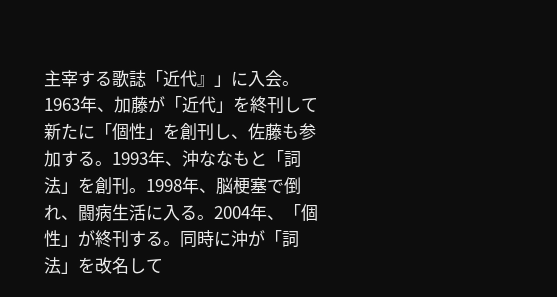主宰する歌誌「近代』」に入会。1963年、加藤が「近代」を終刊して新たに「個性」を創刊し、佐藤も参加する。1993年、沖ななもと「詞法」を創刊。1998年、脳梗塞で倒れ、闘病生活に入る。2004年、「個性」が終刊する。同時に沖が「詞法」を改名して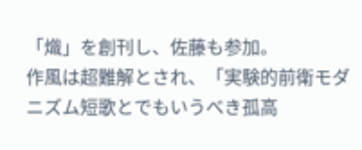「熾」を創刊し、佐藤も参加。
作風は超難解とされ、「実験的前衛モダニズム短歌とでもいうべき孤高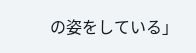の姿をしている」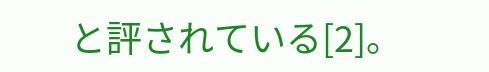と評されている[2]。